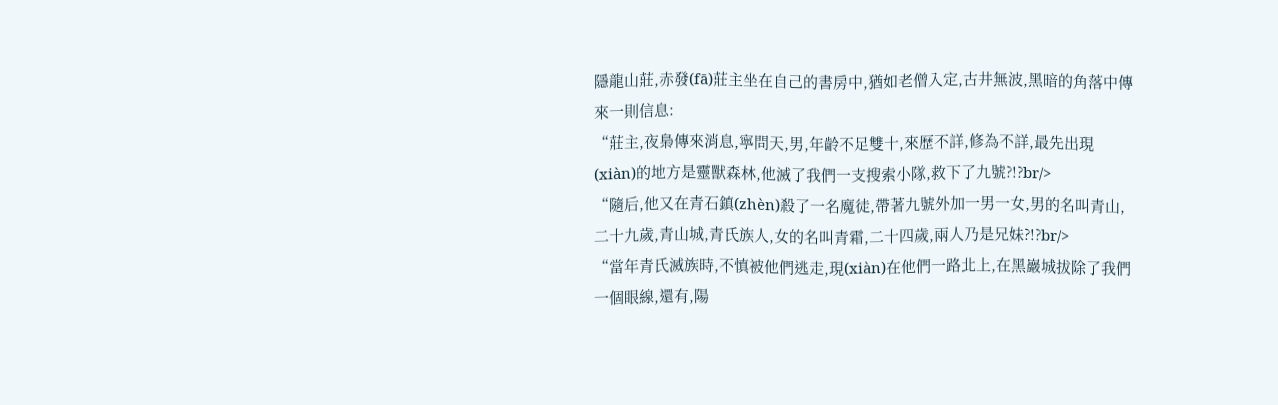隱龍山莊,赤發(fā)莊主坐在自己的書房中,猶如老僧入定,古井無波,黑暗的角落中傳來一則信息:
“莊主,夜梟傳來消息,寧問天,男,年齡不足雙十,來歷不詳,修為不詳,最先出現(xiàn)的地方是靈獸森林,他滅了我們一支搜索小隊,救下了九號?!?br/>
“隨后,他又在青石鎮(zhèn)殺了一名魔徒,帶著九號外加一男一女,男的名叫青山,二十九歲,青山城,青氏族人,女的名叫青霜,二十四歲,兩人乃是兄妹?!?br/>
“當年青氏滅族時,不慎被他們逃走,現(xiàn)在他們一路北上,在黑巖城拔除了我們一個眼線,還有,陽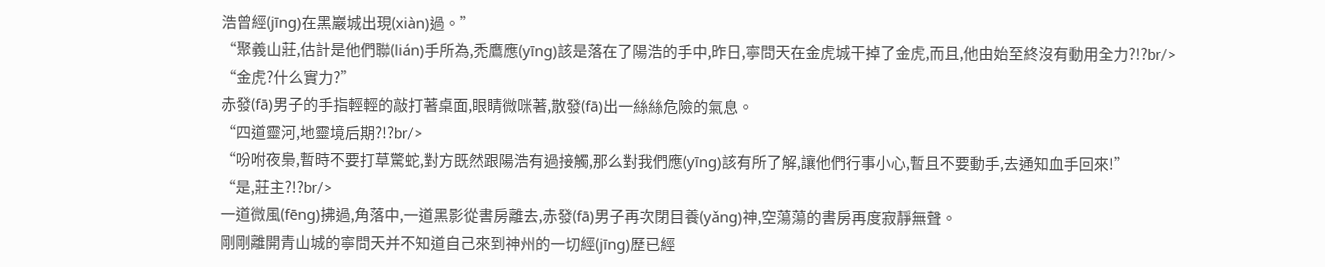浩曾經(jīng)在黑巖城出現(xiàn)過。”
“聚義山莊,估計是他們聯(lián)手所為,禿鷹應(yīng)該是落在了陽浩的手中,昨日,寧問天在金虎城干掉了金虎,而且,他由始至終沒有動用全力?!?br/>
“金虎?什么實力?”
赤發(fā)男子的手指輕輕的敲打著桌面,眼睛微咪著,散發(fā)出一絲絲危險的氣息。
“四道靈河,地靈境后期?!?br/>
“吩咐夜梟,暫時不要打草驚蛇,對方既然跟陽浩有過接觸,那么對我們應(yīng)該有所了解,讓他們行事小心,暫且不要動手,去通知血手回來!”
“是,莊主?!?br/>
一道微風(fēng)拂過,角落中,一道黑影從書房離去,赤發(fā)男子再次閉目養(yǎng)神,空蕩蕩的書房再度寂靜無聲。
剛剛離開青山城的寧問天并不知道自己來到神州的一切經(jīng)歷已經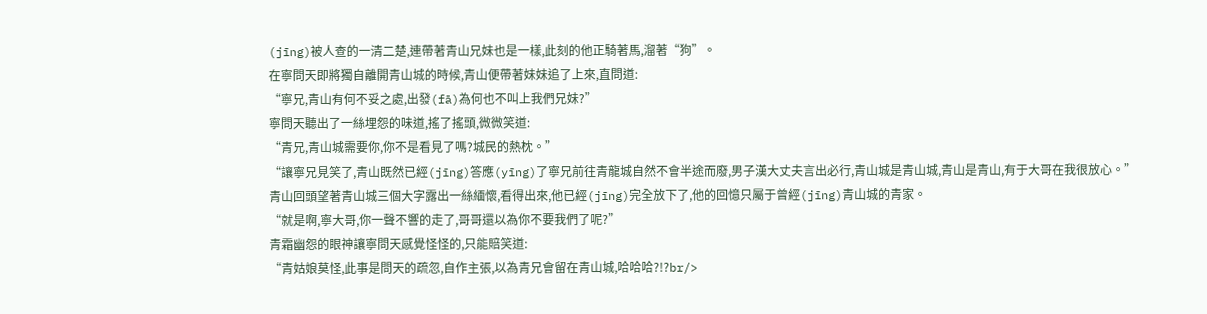(jīng)被人查的一清二楚,連帶著青山兄妹也是一樣,此刻的他正騎著馬,溜著“狗”。
在寧問天即將獨自離開青山城的時候,青山便帶著妹妹追了上來,直問道:
“寧兄,青山有何不妥之處,出發(fā)為何也不叫上我們兄妹?”
寧問天聽出了一絲埋怨的味道,搖了搖頭,微微笑道:
“青兄,青山城需要你,你不是看見了嗎?城民的熱枕。”
“讓寧兄見笑了,青山既然已經(jīng)答應(yīng)了寧兄前往青龍城自然不會半途而廢,男子漢大丈夫言出必行,青山城是青山城,青山是青山,有于大哥在我很放心。”
青山回頭望著青山城三個大字露出一絲緬懷,看得出來,他已經(jīng)完全放下了,他的回憶只屬于曾經(jīng)青山城的青家。
“就是啊,寧大哥,你一聲不響的走了,哥哥還以為你不要我們了呢?”
青霜幽怨的眼神讓寧問天感覺怪怪的,只能賠笑道:
“青姑娘莫怪,此事是問天的疏忽,自作主張,以為青兄會留在青山城,哈哈哈?!?br/>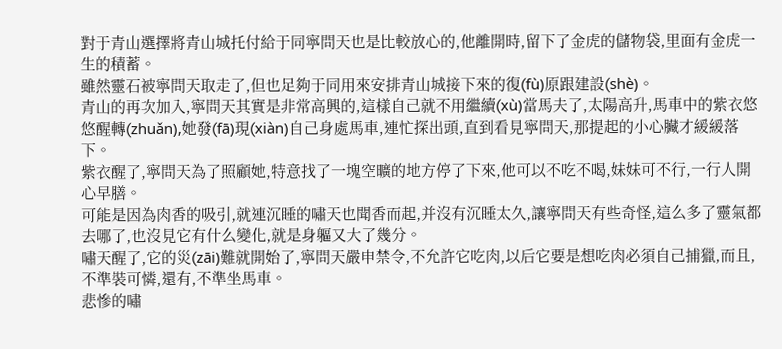對于青山選擇將青山城托付給于同寧問天也是比較放心的,他離開時,留下了金虎的儲物袋,里面有金虎一生的積蓄。
雖然靈石被寧問天取走了,但也足夠于同用來安排青山城接下來的復(fù)原跟建設(shè)。
青山的再次加入,寧問天其實是非常高興的,這樣自己就不用繼續(xù)當馬夫了,太陽高升,馬車中的紫衣悠悠醒轉(zhuǎn),她發(fā)現(xiàn)自己身處馬車,連忙探出頭,直到看見寧問天,那提起的小心臟才緩緩落下。
紫衣醒了,寧問天為了照顧她,特意找了一塊空曠的地方停了下來,他可以不吃不喝,妹妹可不行,一行人開心早膳。
可能是因為肉香的吸引,就連沉睡的嘯天也聞香而起,并沒有沉睡太久,讓寧問天有些奇怪,這么多了靈氣都去哪了,也沒見它有什么變化,就是身軀又大了幾分。
嘯天醒了,它的災(zāi)難就開始了,寧問天嚴申禁令,不允許它吃肉,以后它要是想吃肉必須自己捕獵,而且,不準裝可憐,還有,不準坐馬車。
悲慘的嘯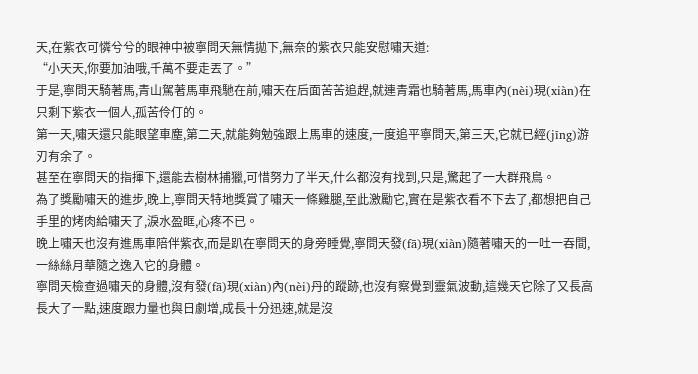天,在紫衣可憐兮兮的眼神中被寧問天無情拋下,無奈的紫衣只能安慰嘯天道:
“小天天,你要加油哦,千萬不要走丟了。”
于是,寧問天騎著馬,青山駕著馬車飛馳在前,嘯天在后面苦苦追趕,就連青霜也騎著馬,馬車內(nèi)現(xiàn)在只剩下紫衣一個人,孤苦伶仃的。
第一天,嘯天還只能眼望車塵,第二天,就能夠勉強跟上馬車的速度,一度追平寧問天,第三天,它就已經(jīng)游刃有余了。
甚至在寧問天的指揮下,還能去樹林捕獵,可惜努力了半天,什么都沒有找到,只是,驚起了一大群飛鳥。
為了獎勵嘯天的進步,晚上,寧問天特地獎賞了嘯天一條雞腿,至此激勵它,實在是紫衣看不下去了,都想把自己手里的烤肉給嘯天了,淚水盈眶,心疼不已。
晚上嘯天也沒有進馬車陪伴紫衣,而是趴在寧問天的身旁睡覺,寧問天發(fā)現(xiàn)隨著嘯天的一吐一吞間,一絲絲月華隨之逸入它的身體。
寧問天檢查過嘯天的身體,沒有發(fā)現(xiàn)內(nèi)丹的蹤跡,也沒有察覺到靈氣波動,這幾天它除了又長高長大了一點,速度跟力量也與日劇增,成長十分迅速,就是沒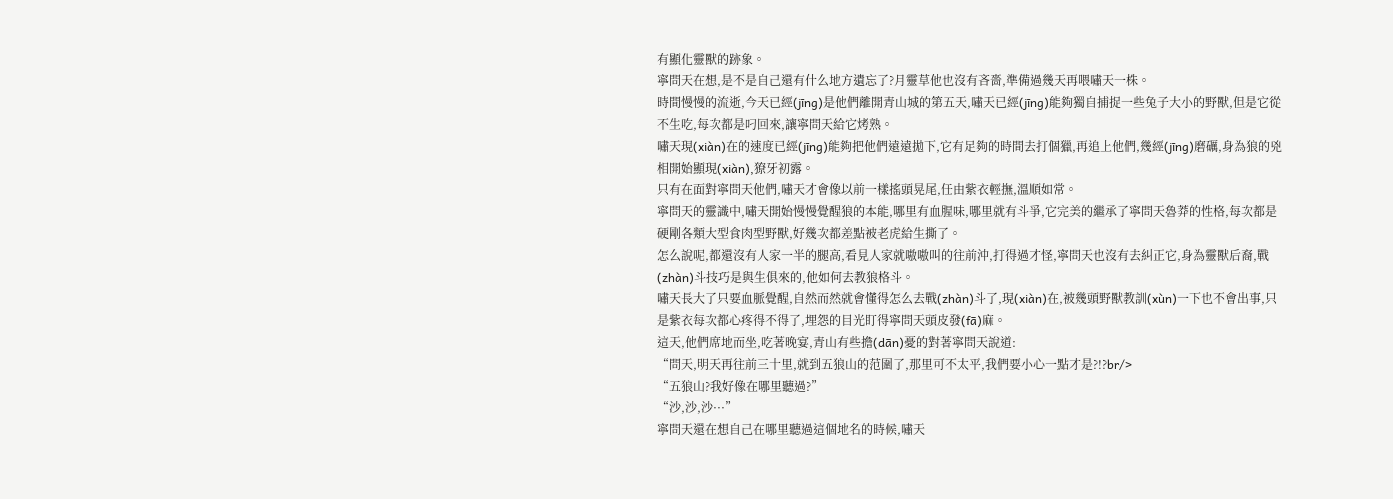有顯化靈獸的跡象。
寧問天在想,是不是自己還有什么地方遺忘了?月靈草他也沒有吝嗇,準備過幾天再喂嘯天一株。
時間慢慢的流逝,今天已經(jīng)是他們離開青山城的第五天,嘯天已經(jīng)能夠獨自捕捉一些兔子大小的野獸,但是它從不生吃,每次都是叼回來,讓寧問天給它烤熟。
嘯天現(xiàn)在的速度已經(jīng)能夠把他們遠遠拋下,它有足夠的時間去打個獵,再追上他們,幾經(jīng)磨礪,身為狼的兇相開始顯現(xiàn),獠牙初露。
只有在面對寧問天他們,嘯天才會像以前一樣搖頭晃尾,任由紫衣輕撫,溫順如常。
寧問天的靈識中,嘯天開始慢慢覺醒狼的本能,哪里有血腥味,哪里就有斗爭,它完美的繼承了寧問天魯莽的性格,每次都是硬剛各類大型食肉型野獸,好幾次都差點被老虎給生撕了。
怎么說呢,都還沒有人家一半的腿高,看見人家就嗷嗷叫的往前沖,打得過才怪,寧問天也沒有去糾正它,身為靈獸后裔,戰(zhàn)斗技巧是與生俱來的,他如何去教狼格斗。
嘯天長大了只要血脈覺醒,自然而然就會懂得怎么去戰(zhàn)斗了,現(xiàn)在,被幾頭野獸教訓(xùn)一下也不會出事,只是紫衣每次都心疼得不得了,埋怨的目光盯得寧問天頭皮發(fā)麻。
這天,他們席地而坐,吃著晚宴,青山有些擔(dān)憂的對著寧問天說道:
“問天,明天再往前三十里,就到五狼山的范圍了,那里可不太平,我們要小心一點才是?!?br/>
“五狼山?我好像在哪里聽過?”
“沙,沙,沙···”
寧問天還在想自己在哪里聽過這個地名的時候,嘯天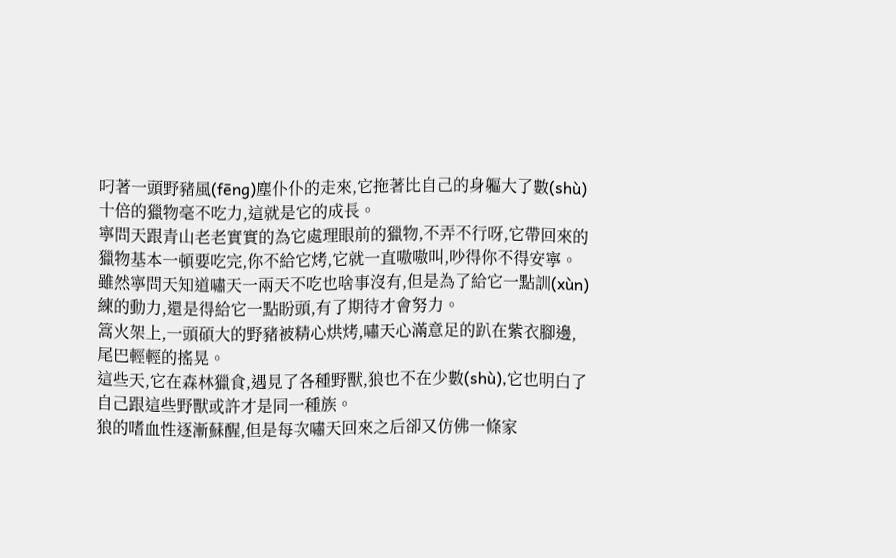叼著一頭野豬風(fēng)塵仆仆的走來,它拖著比自己的身軀大了數(shù)十倍的獵物毫不吃力,這就是它的成長。
寧問天跟青山老老實實的為它處理眼前的獵物,不弄不行呀,它帶回來的獵物基本一頓要吃完,你不給它烤,它就一直嗷嗷叫,吵得你不得安寧。
雖然寧問天知道嘯天一兩天不吃也啥事沒有,但是為了給它一點訓(xùn)練的動力,還是得給它一點盼頭,有了期待才會努力。
篙火架上,一頭碩大的野豬被精心烘烤,嘯天心滿意足的趴在紫衣腳邊,尾巴輕輕的搖晃。
這些天,它在森林獵食,遇見了各種野獸,狼也不在少數(shù),它也明白了自己跟這些野獸或許才是同一種族。
狼的嗜血性逐漸蘇醒,但是每次嘯天回來之后卻又仿佛一條家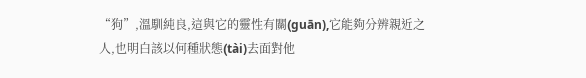“狗”,溫馴純良,這與它的靈性有關(guān),它能夠分辨親近之人,也明白該以何種狀態(tài)去面對他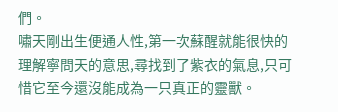們。
嘯天剛出生便通人性,第一次蘇醒就能很快的理解寧問天的意思,尋找到了紫衣的氣息,只可惜它至今還沒能成為一只真正的靈獸。